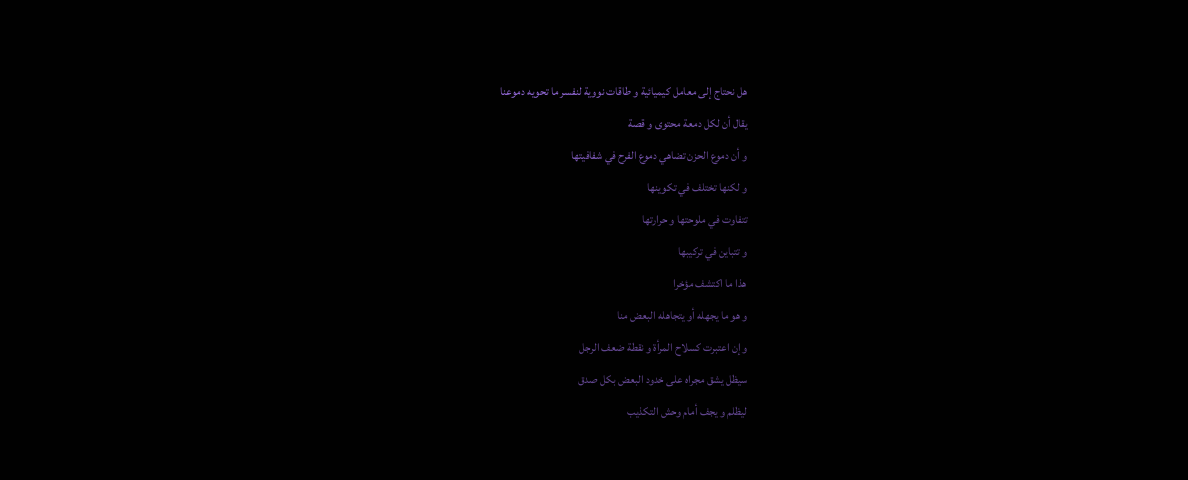هل نحتاج إلى معامل كيميائية و طاقات نووية لنفسر ما تحويه دموعنا
يقال أن لكل دمعة محتوى و قصة
و أن دموع الحزن تضاهي دموع الفرح في شفافيتها
و لكنها تختلف في تكوينها
تتفاوت في ملوحتها و حرارتها
و تتباين في تركيبها
هذا ما اكتشف مؤخرا
و هو ما يجهله أو يتجاهله البعض منا
و إن اعتبرت كسلاح المرأة و نقطة ضعف الرجل
سيظل يشق مجراه على خدود البعض بكل صدق
ليظلم و يجف أمام وحش التكذيب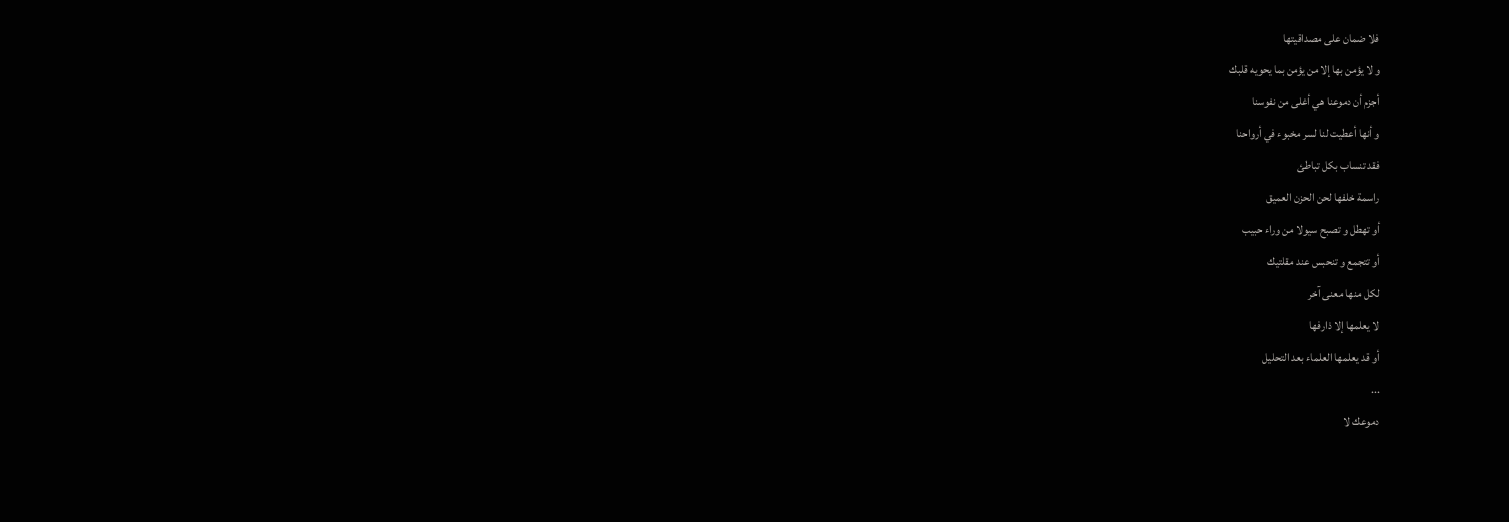فلا ضمان على مصداقيتها
و لا يؤمن بها إلا من يؤمن بما يحويه قلبك
أجزم أن دموعنا هي أغلى من نفوسنا
و أنها أعطيت لنا لسر مخبوء في أرواحنا
فقد تنساب بكل تباطئ
راسمة خلفها لحن الحزن العميق
أو تهطل و تصبح سيولا من وراء حبيب
أو تتجمع و تنحبس عند مقلتيك
لكل منها معنى آخر
لا يعلمها إلا ذارفها
أو قد يعلمها العلماء بعد التحليل
...
دموعك لا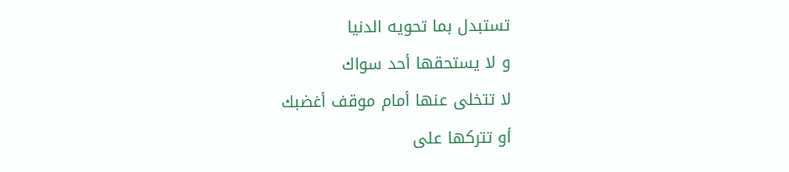تستبدل بما تحويه الدنيا
و لا يستحقها أحد سواك
لا تتخلى عنها أمام موقف أغضبك
أو تتركها على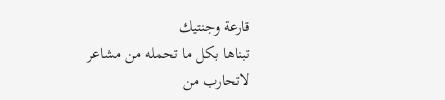قارعة وجنتيك
تبناها بكل ما تحمله من مشاعر
لاتحارب من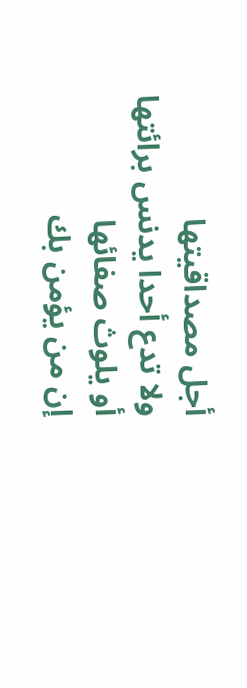أجل مصداقيتها
ولا تدع أحدا يدنس برائتها
أو يلوث صفائها
إن من يؤمن بك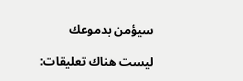سيؤمن بدموعك

ليست هناك تعليقات: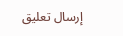إرسال تعليق